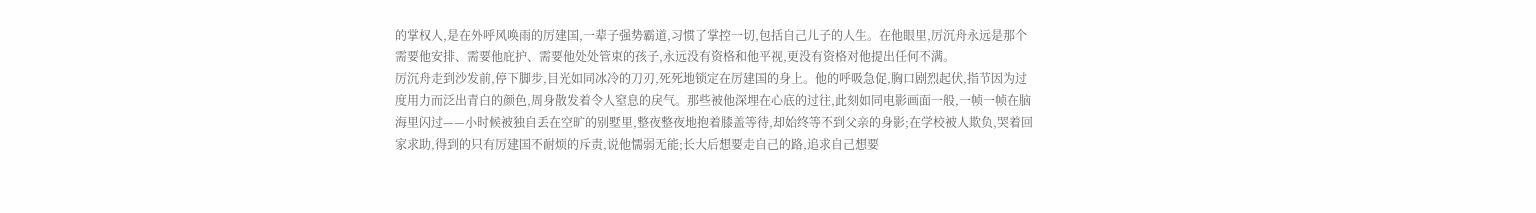的掌权人,是在外呼风唤雨的厉建国,一辈子强势霸道,习惯了掌控一切,包括自己儿子的人生。在他眼里,厉沉舟永远是那个需要他安排、需要他庇护、需要他处处管束的孩子,永远没有资格和他平视,更没有资格对他提出任何不满。
厉沉舟走到沙发前,停下脚步,目光如同冰冷的刀刃,死死地锁定在厉建国的身上。他的呼吸急促,胸口剧烈起伏,指节因为过度用力而泛出青白的颜色,周身散发着令人窒息的戾气。那些被他深埋在心底的过往,此刻如同电影画面一般,一帧一帧在脑海里闪过——小时候被独自丢在空旷的别墅里,整夜整夜地抱着膝盖等待,却始终等不到父亲的身影;在学校被人欺负,哭着回家求助,得到的只有厉建国不耐烦的斥责,说他懦弱无能;长大后想要走自己的路,追求自己想要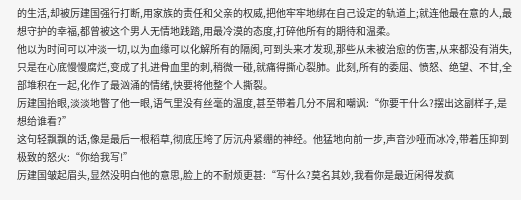的生活,却被厉建国强行打断,用家族的责任和父亲的权威,把他牢牢地绑在自己设定的轨道上;就连他最在意的人,最想守护的幸福,都曾被这个男人无情地践踏,用最冷漠的态度,打碎他所有的期待和温柔。
他以为时间可以冲淡一切,以为血缘可以化解所有的隔阂,可到头来才发现,那些从未被治愈的伤害,从来都没有消失,只是在心底慢慢腐烂,变成了扎进骨血里的刺,稍微一碰,就痛得撕心裂肺。此刻,所有的委屈、愤怒、绝望、不甘,全部堆积在一起,化作了最汹涌的情绪,快要将他整个人撕裂。
厉建国抬眼,淡淡地瞥了他一眼,语气里没有丝毫的温度,甚至带着几分不屑和嘲讽:“你要干什么?摆出这副样子,是想给谁看?”
这句轻飘飘的话,像是最后一根稻草,彻底压垮了厉沉舟紧绷的神经。他猛地向前一步,声音沙哑而冰冷,带着压抑到极致的怒火:“你给我写!”
厉建国皱起眉头,显然没明白他的意思,脸上的不耐烦更甚:“写什么?莫名其妙,我看你是最近闲得发疯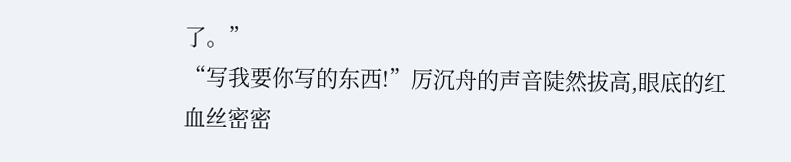了。”
“写我要你写的东西!”厉沉舟的声音陡然拔高,眼底的红血丝密密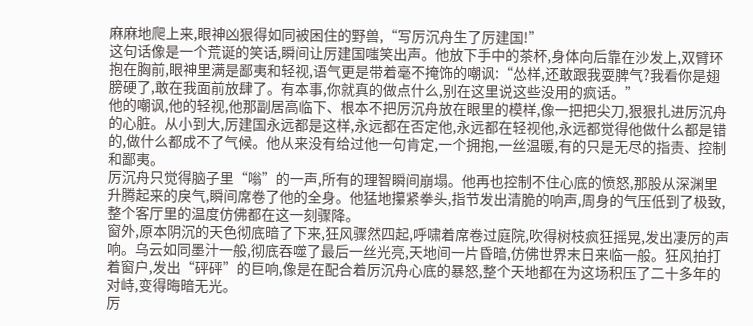麻麻地爬上来,眼神凶狠得如同被困住的野兽,“写厉沉舟生了厉建国!”
这句话像是一个荒诞的笑话,瞬间让厉建国嗤笑出声。他放下手中的茶杯,身体向后靠在沙发上,双臂环抱在胸前,眼神里满是鄙夷和轻视,语气更是带着毫不掩饰的嘲讽:“怂样,还敢跟我耍脾气?我看你是翅膀硬了,敢在我面前放肆了。有本事,你就真的做点什么,别在这里说这些没用的疯话。”
他的嘲讽,他的轻视,他那副居高临下、根本不把厉沉舟放在眼里的模样,像一把把尖刀,狠狠扎进厉沉舟的心脏。从小到大,厉建国永远都是这样,永远都在否定他,永远都在轻视他,永远都觉得他做什么都是错的,做什么都成不了气候。他从来没有给过他一句肯定,一个拥抱,一丝温暖,有的只是无尽的指责、控制和鄙夷。
厉沉舟只觉得脑子里“嗡”的一声,所有的理智瞬间崩塌。他再也控制不住心底的愤怒,那股从深渊里升腾起来的戾气,瞬间席卷了他的全身。他猛地攥紧拳头,指节发出清脆的响声,周身的气压低到了极致,整个客厅里的温度仿佛都在这一刻骤降。
窗外,原本阴沉的天色彻底暗了下来,狂风骤然四起,呼啸着席卷过庭院,吹得树枝疯狂摇晃,发出凄厉的声响。乌云如同墨汁一般,彻底吞噬了最后一丝光亮,天地间一片昏暗,仿佛世界末日来临一般。狂风拍打着窗户,发出“砰砰”的巨响,像是在配合着厉沉舟心底的暴怒,整个天地都在为这场积压了二十多年的对峙,变得晦暗无光。
厉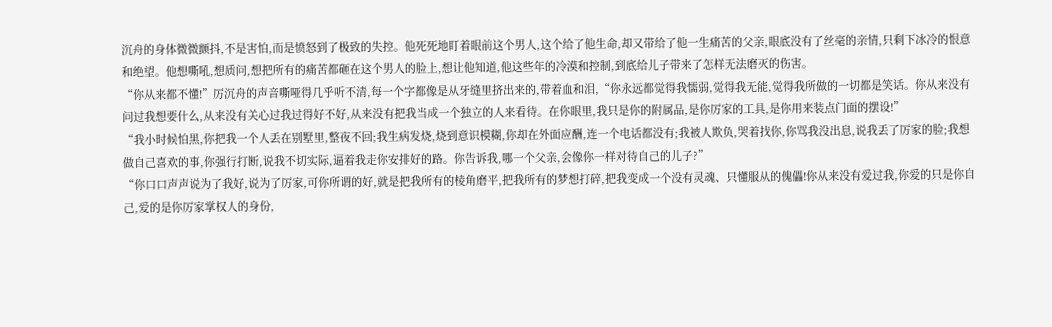沉舟的身体微微颤抖,不是害怕,而是愤怒到了极致的失控。他死死地盯着眼前这个男人,这个给了他生命,却又带给了他一生痛苦的父亲,眼底没有了丝毫的亲情,只剩下冰冷的恨意和绝望。他想嘶吼,想质问,想把所有的痛苦都砸在这个男人的脸上,想让他知道,他这些年的冷漠和控制,到底给儿子带来了怎样无法磨灭的伤害。
“你从来都不懂!”厉沉舟的声音嘶哑得几乎听不清,每一个字都像是从牙缝里挤出来的,带着血和泪,“你永远都觉得我懦弱,觉得我无能,觉得我所做的一切都是笑话。你从来没有问过我想要什么,从来没有关心过我过得好不好,从来没有把我当成一个独立的人来看待。在你眼里,我只是你的附属品,是你厉家的工具,是你用来装点门面的摆设!”
“我小时候怕黑,你把我一个人丢在别墅里,整夜不回;我生病发烧,烧到意识模糊,你却在外面应酬,连一个电话都没有;我被人欺负,哭着找你,你骂我没出息,说我丢了厉家的脸;我想做自己喜欢的事,你强行打断,说我不切实际,逼着我走你安排好的路。你告诉我,哪一个父亲,会像你一样对待自己的儿子?”
“你口口声声说为了我好,说为了厉家,可你所谓的好,就是把我所有的棱角磨平,把我所有的梦想打碎,把我变成一个没有灵魂、只懂服从的傀儡!你从来没有爱过我,你爱的只是你自己,爱的是你厉家掌权人的身份,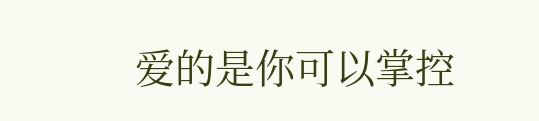爱的是你可以掌控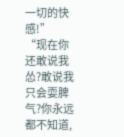一切的快感!”
“现在你还敢说我怂?敢说我只会耍脾气?你永远都不知道,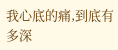我心底的痛,到底有多深